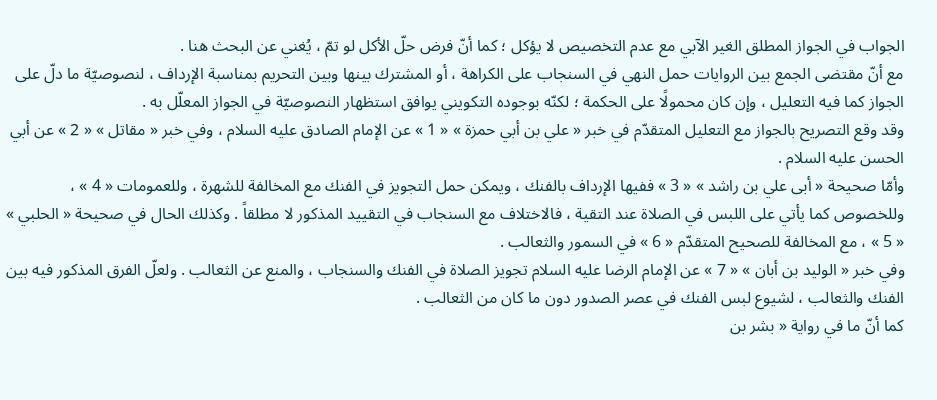الجواب في الجواز المطلق الغير الآبي مع عدم التخصيص لا يؤكل ؛ كما أنّ فرض حلّ الأكل لو تمّ ، يُغني عن البحث هنا .
مع أنّ مقتضى الجمع بين الروايات حمل النهي في السنجاب على الكراهة ، أو المشترك بينها وبين التحريم بمناسبة الإرداف ، لنصوصيّة ما دلّ على الجواز كما فيه التعليل ، وإن كان محمولًا على الحكمة ؛ لكنّه بوجوده التكويني يوافق استظهار النصوصيّة في الجواز المعلّل به .
وقد وقع التصريح بالجواز مع التعليل المتقدّم في خبر « علي بن أبي حمزة » « 1 » عن الإمام الصادق عليه السلام ، وفي خبر « مقاتل » « 2 » عن أبي الحسن عليه السلام .
وأمّا صحيحة « أبى علي بن راشد » « 3 » ففيها الإرداف بالفنك ، ويمكن حمل التجويز في الفنك مع المخالفة للشهرة ، وللعمومات « 4 » ، وللخصوص كما يأتي على اللبس في الصلاة عند التقية ، فالاختلاف مع السنجاب في التقييد المذكور لا مطلقاً . وكذلك الحال في صحيحة « الحلبي » « 5 » ، مع المخالفة للصحيح المتقدّم « 6 » في السمور والثعالب .
وفي خبر « الوليد بن أبان » « 7 » عن الإمام الرضا عليه السلام تجويز الصلاة في الفنك والسنجاب ، والمنع عن الثعالب . ولعلّ الفرق المذكور فيه بين الفنك والثعالب ، لشيوع لبس الفنك في عصر الصدور دون ما كان من الثعالب .
كما أنّ ما في رواية « بشر بن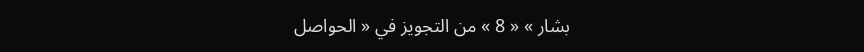بشار » « 8 » من التجويز في « الحواصل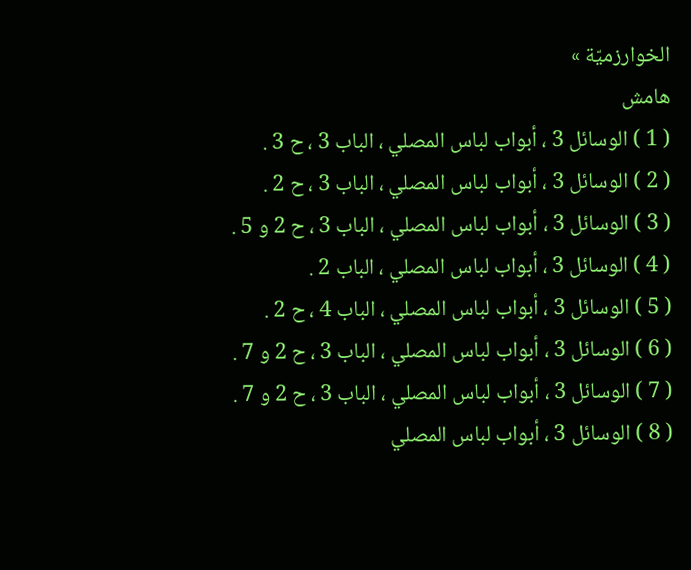الخوارزميّة »
هامش
( 1 ) الوسائل 3 ، أبواب لباس المصلي ، الباب 3 ، ح 3 .
( 2 ) الوسائل 3 ، أبواب لباس المصلي ، الباب 3 ، ح 2 .
( 3 ) الوسائل 3 ، أبواب لباس المصلي ، الباب 3 ، ح 2 و 5 .
( 4 ) الوسائل 3 ، أبواب لباس المصلي ، الباب 2 .
( 5 ) الوسائل 3 ، أبواب لباس المصلي ، الباب 4 ، ح 2 .
( 6 ) الوسائل 3 ، أبواب لباس المصلي ، الباب 3 ، ح 2 و 7 .
( 7 ) الوسائل 3 ، أبواب لباس المصلي ، الباب 3 ، ح 2 و 7 .
( 8 ) الوسائل 3 ، أبواب لباس المصلي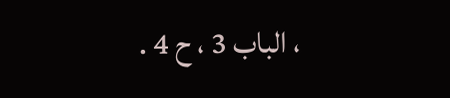، الباب 3 ، ح 4 .